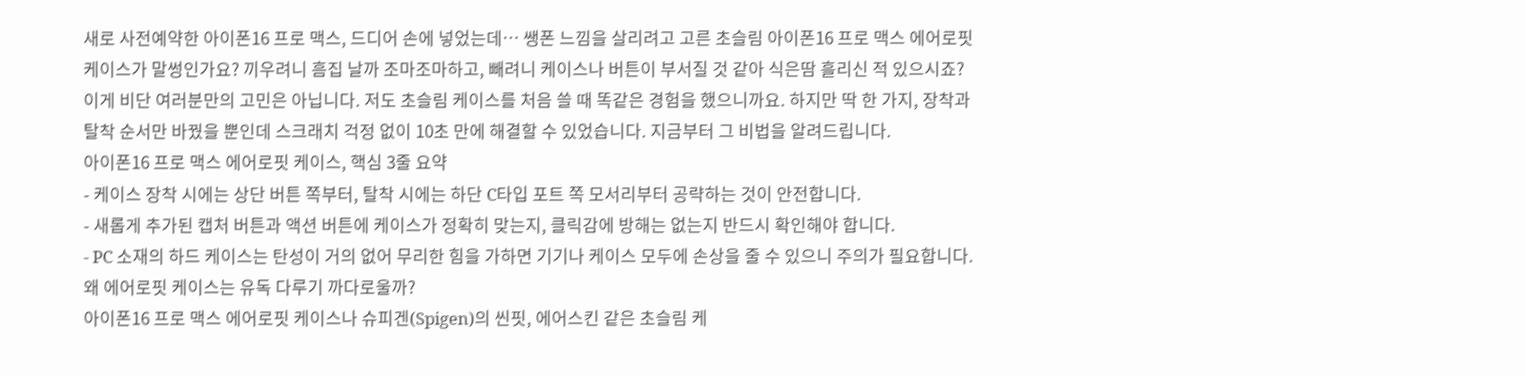새로 사전예약한 아이폰16 프로 맥스, 드디어 손에 넣었는데… 쌩폰 느낌을 살리려고 고른 초슬림 아이폰16 프로 맥스 에어로핏 케이스가 말썽인가요? 끼우려니 흠집 날까 조마조마하고, 빼려니 케이스나 버튼이 부서질 것 같아 식은땀 흘리신 적 있으시죠? 이게 비단 여러분만의 고민은 아닙니다. 저도 초슬림 케이스를 처음 쓸 때 똑같은 경험을 했으니까요. 하지만 딱 한 가지, 장착과 탈착 순서만 바꿨을 뿐인데 스크래치 걱정 없이 10초 만에 해결할 수 있었습니다. 지금부터 그 비법을 알려드립니다.
아이폰16 프로 맥스 에어로핏 케이스, 핵심 3줄 요약
- 케이스 장착 시에는 상단 버튼 쪽부터, 탈착 시에는 하단 C타입 포트 쪽 모서리부터 공략하는 것이 안전합니다.
- 새롭게 추가된 캡처 버튼과 액션 버튼에 케이스가 정확히 맞는지, 클릭감에 방해는 없는지 반드시 확인해야 합니다.
- PC 소재의 하드 케이스는 탄성이 거의 없어 무리한 힘을 가하면 기기나 케이스 모두에 손상을 줄 수 있으니 주의가 필요합니다.
왜 에어로핏 케이스는 유독 다루기 까다로울까?
아이폰16 프로 맥스 에어로핏 케이스나 슈피겐(Spigen)의 씬핏, 에어스킨 같은 초슬림 케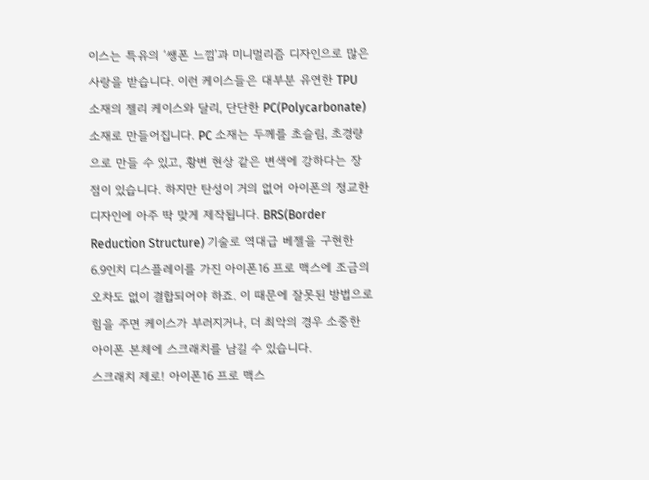이스는 특유의 ‘쌩폰 느낌’과 미니멀리즘 디자인으로 많은 사랑을 받습니다. 이런 케이스들은 대부분 유연한 TPU 소재의 젤리 케이스와 달리, 단단한 PC(Polycarbonate) 소재로 만들어집니다. PC 소재는 두께를 초슬림, 초경량으로 만들 수 있고, 황변 현상 같은 변색에 강하다는 장점이 있습니다. 하지만 탄성이 거의 없어 아이폰의 정교한 디자인에 아주 딱 맞게 제작됩니다. BRS(Border Reduction Structure) 기술로 역대급 베젤을 구현한 6.9인치 디스플레이를 가진 아이폰16 프로 맥스에 조금의 오차도 없이 결합되어야 하죠. 이 때문에 잘못된 방법으로 힘을 주면 케이스가 부러지거나, 더 최악의 경우 소중한 아이폰 본체에 스크래치를 남길 수 있습니다.
스크래치 제로! 아이폰16 프로 맥스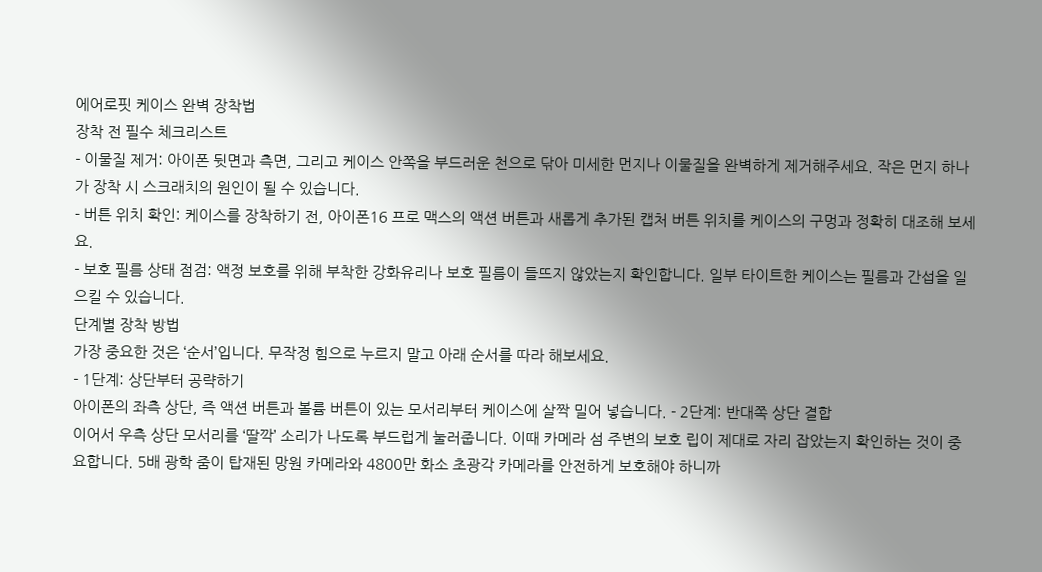에어로핏 케이스 완벽 장착법
장착 전 필수 체크리스트
- 이물질 제거: 아이폰 뒷면과 측면, 그리고 케이스 안쪽을 부드러운 천으로 닦아 미세한 먼지나 이물질을 완벽하게 제거해주세요. 작은 먼지 하나가 장착 시 스크래치의 원인이 될 수 있습니다.
- 버튼 위치 확인: 케이스를 장착하기 전, 아이폰16 프로 맥스의 액션 버튼과 새롭게 추가된 캡처 버튼 위치를 케이스의 구멍과 정확히 대조해 보세요.
- 보호 필름 상태 점검: 액정 보호를 위해 부착한 강화유리나 보호 필름이 들뜨지 않았는지 확인합니다. 일부 타이트한 케이스는 필름과 간섭을 일으킬 수 있습니다.
단계별 장착 방법
가장 중요한 것은 ‘순서’입니다. 무작정 힘으로 누르지 말고 아래 순서를 따라 해보세요.
- 1단계: 상단부터 공략하기
아이폰의 좌측 상단, 즉 액션 버튼과 볼륨 버튼이 있는 모서리부터 케이스에 살짝 밀어 넣습니다. - 2단계: 반대쪽 상단 결합
이어서 우측 상단 모서리를 ‘딸깍’ 소리가 나도록 부드럽게 눌러줍니다. 이때 카메라 섬 주변의 보호 립이 제대로 자리 잡았는지 확인하는 것이 중요합니다. 5배 광학 줌이 탑재된 망원 카메라와 4800만 화소 초광각 카메라를 안전하게 보호해야 하니까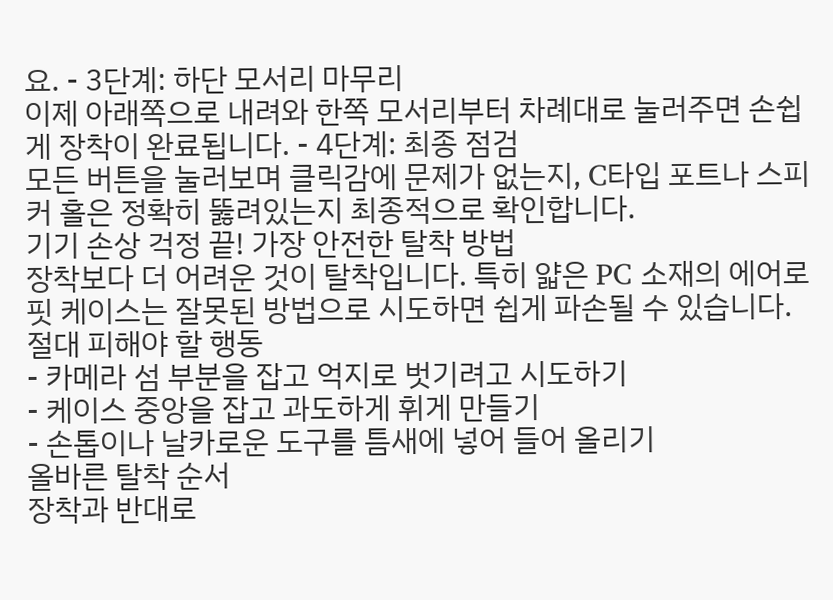요. - 3단계: 하단 모서리 마무리
이제 아래쪽으로 내려와 한쪽 모서리부터 차례대로 눌러주면 손쉽게 장착이 완료됩니다. - 4단계: 최종 점검
모든 버튼을 눌러보며 클릭감에 문제가 없는지, C타입 포트나 스피커 홀은 정확히 뚫려있는지 최종적으로 확인합니다.
기기 손상 걱정 끝! 가장 안전한 탈착 방법
장착보다 더 어려운 것이 탈착입니다. 특히 얇은 PC 소재의 에어로핏 케이스는 잘못된 방법으로 시도하면 쉽게 파손될 수 있습니다.
절대 피해야 할 행동
- 카메라 섬 부분을 잡고 억지로 벗기려고 시도하기
- 케이스 중앙을 잡고 과도하게 휘게 만들기
- 손톱이나 날카로운 도구를 틈새에 넣어 들어 올리기
올바른 탈착 순서
장착과 반대로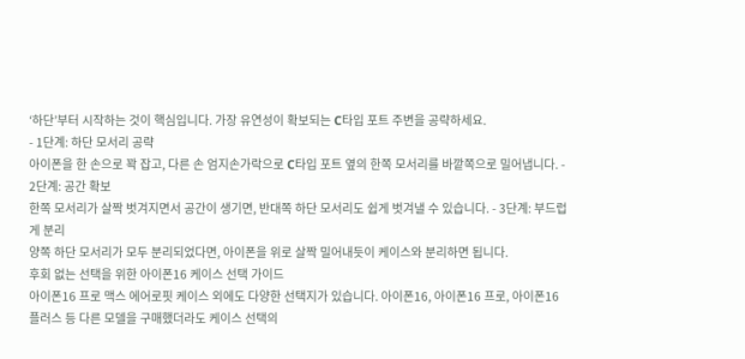‘하단’부터 시작하는 것이 핵심입니다. 가장 유연성이 확보되는 C타입 포트 주변을 공략하세요.
- 1단계: 하단 모서리 공략
아이폰을 한 손으로 꽉 잡고, 다른 손 엄지손가락으로 C타입 포트 옆의 한쪽 모서리를 바깥쪽으로 밀어냅니다. - 2단계: 공간 확보
한쪽 모서리가 살짝 벗겨지면서 공간이 생기면, 반대쪽 하단 모서리도 쉽게 벗겨낼 수 있습니다. - 3단계: 부드럽게 분리
양쪽 하단 모서리가 모두 분리되었다면, 아이폰을 위로 살짝 밀어내듯이 케이스와 분리하면 됩니다.
후회 없는 선택을 위한 아이폰16 케이스 선택 가이드
아이폰16 프로 맥스 에어로핏 케이스 외에도 다양한 선택지가 있습니다. 아이폰16, 아이폰16 프로, 아이폰16 플러스 등 다른 모델을 구매했더라도 케이스 선택의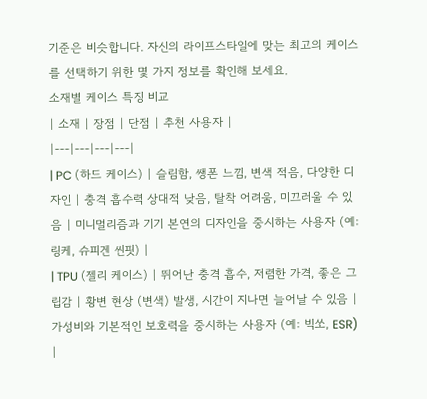기준은 비슷합니다. 자신의 라이프스타일에 맞는 최고의 케이스를 선택하기 위한 몇 가지 정보를 확인해 보세요.
소재별 케이스 특징 비교
| 소재 | 장점 | 단점 | 추천 사용자 |
|---|---|---|---|
| PC (하드 케이스) | 슬림함, 쌩폰 느낌, 변색 적음, 다양한 디자인 | 충격 흡수력 상대적 낮음, 탈착 어려움, 미끄러울 수 있음 | 미니멀리즘과 기기 본연의 디자인을 중시하는 사용자 (예: 링케, 슈피겐 씬핏) |
| TPU (젤리 케이스) | 뛰어난 충격 흡수, 저렴한 가격, 좋은 그립감 | 황변 현상 (변색) 발생, 시간이 지나면 늘어날 수 있음 | 가성비와 기본적인 보호력을 중시하는 사용자 (예: 빅쏘, ESR) |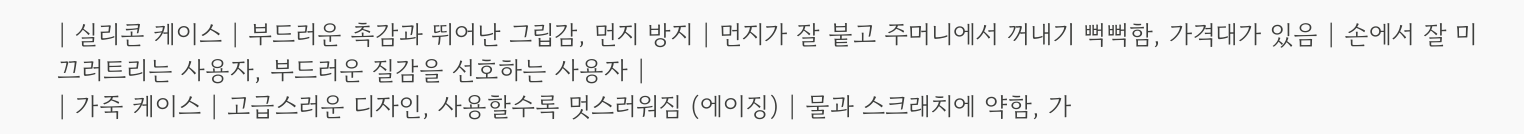| 실리콘 케이스 | 부드러운 촉감과 뛰어난 그립감, 먼지 방지 | 먼지가 잘 붙고 주머니에서 꺼내기 뻑뻑함, 가격대가 있음 | 손에서 잘 미끄러트리는 사용자, 부드러운 질감을 선호하는 사용자 |
| 가죽 케이스 | 고급스러운 디자인, 사용할수록 멋스러워짐 (에이징) | 물과 스크래치에 약함, 가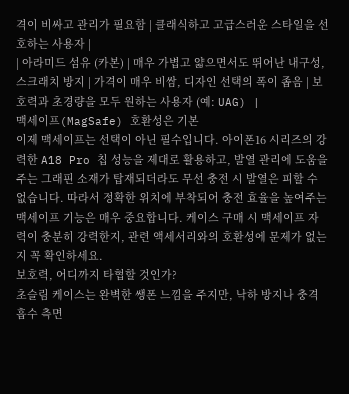격이 비싸고 관리가 필요함 | 클래식하고 고급스러운 스타일을 선호하는 사용자 |
| 아라미드 섬유 (카본) | 매우 가볍고 얇으면서도 뛰어난 내구성, 스크래치 방지 | 가격이 매우 비쌈, 디자인 선택의 폭이 좁음 | 보호력과 초경량을 모두 원하는 사용자 (예: UAG) |
맥세이프(MagSafe) 호환성은 기본
이제 맥세이프는 선택이 아닌 필수입니다. 아이폰16 시리즈의 강력한 A18 Pro 칩 성능을 제대로 활용하고, 발열 관리에 도움을 주는 그래핀 소재가 탑재되더라도 무선 충전 시 발열은 피할 수 없습니다. 따라서 정확한 위치에 부착되어 충전 효율을 높여주는 맥세이프 기능은 매우 중요합니다. 케이스 구매 시 맥세이프 자력이 충분히 강력한지, 관련 액세서리와의 호환성에 문제가 없는지 꼭 확인하세요.
보호력, 어디까지 타협할 것인가?
초슬림 케이스는 완벽한 쌩폰 느낌을 주지만, 낙하 방지나 충격 흡수 측면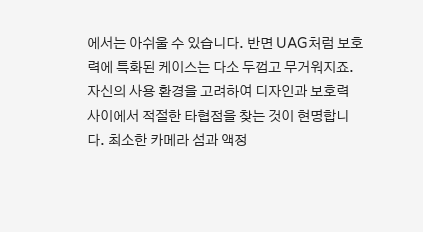에서는 아쉬울 수 있습니다. 반면 UAG처럼 보호력에 특화된 케이스는 다소 두껍고 무거워지죠. 자신의 사용 환경을 고려하여 디자인과 보호력 사이에서 적절한 타협점을 찾는 것이 현명합니다. 최소한 카메라 섬과 액정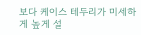보다 케이스 테두리가 미세하게 높게 설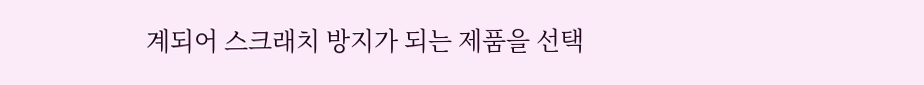계되어 스크래치 방지가 되는 제품을 선택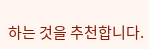하는 것을 추천합니다.